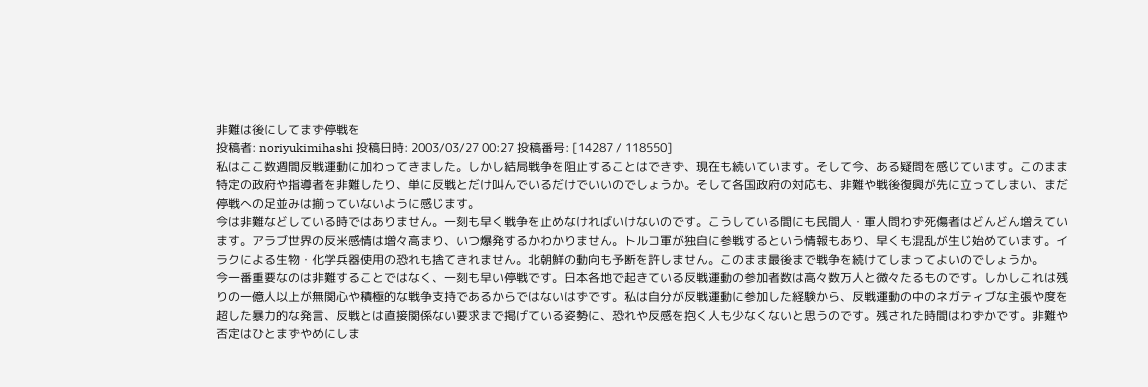非難は後にしてまず停戦を
投稿者: noriyukimihashi 投稿日時: 2003/03/27 00:27 投稿番号: [14287 / 118550]
私はここ数週間反戦運動に加わってきました。しかし結局戦争を阻止することはできず、現在も続いています。そして今、ある疑問を感じています。このまま特定の政府や指導者を非難したり、単に反戦とだけ叫んでいるだけでいいのでしょうか。そして各国政府の対応も、非難や戦後復興が先に立ってしまい、まだ停戦への足並みは揃っていないように感じます。
今は非難などしている時ではありません。一刻も早く戦争を止めなければいけないのです。こうしている間にも民間人・軍人問わず死傷者はどんどん増えています。アラブ世界の反米感情は増々高まり、いつ爆発するかわかりません。トルコ軍が独自に参戦するという情報もあり、早くも混乱が生じ始めています。イラクによる生物・化学兵器使用の恐れも捨てきれません。北朝鮮の動向も予断を許しません。このまま最後まで戦争を続けてしまってよいのでしょうか。
今一番重要なのは非難することではなく、一刻も早い停戦です。日本各地で起きている反戦運動の参加者数は高々数万人と微々たるものです。しかしこれは残りの一億人以上が無関心や積極的な戦争支持であるからではないはずです。私は自分が反戦運動に参加した経験から、反戦運動の中のネガティブな主張や度を超した暴力的な発言、反戦とは直接関係ない要求まで掲げている姿勢に、恐れや反感を抱く人も少なくないと思うのです。残された時間はわずかです。非難や否定はひとまずやめにしま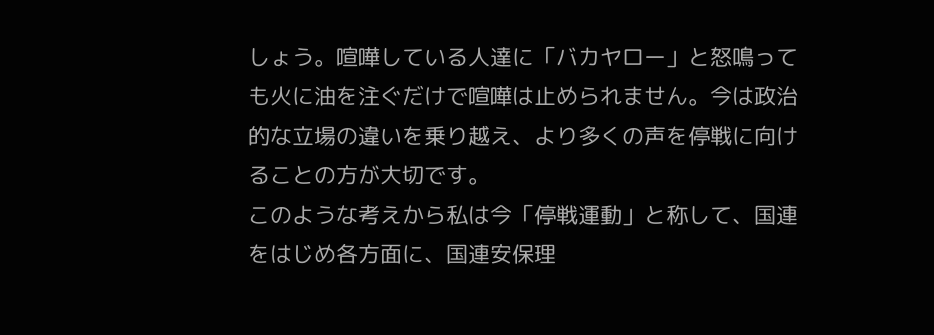しょう。喧嘩している人達に「バカヤロー」と怒鳴っても火に油を注ぐだけで喧嘩は止められません。今は政治的な立場の違いを乗り越え、より多くの声を停戦に向けることの方が大切です。
このような考えから私は今「停戦運動」と称して、国連をはじめ各方面に、国連安保理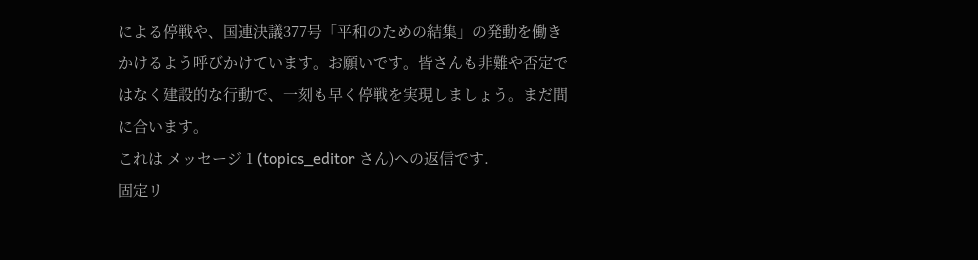による停戦や、国連決議377号「平和のための結集」の発動を働きかけるよう呼びかけています。お願いです。皆さんも非難や否定ではなく建設的な行動で、一刻も早く停戦を実現しましょう。まだ間に合います。
これは メッセージ 1 (topics_editor さん)への返信です.
固定リ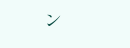ン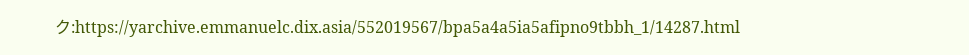ク:https://yarchive.emmanuelc.dix.asia/552019567/bpa5a4a5ia5afipno9tbbh_1/14287.html